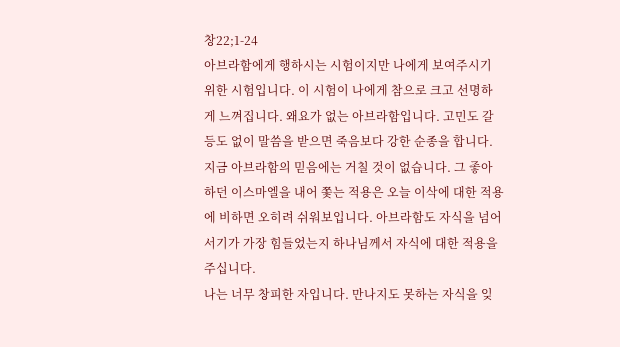창22;1-24
아브라함에게 행하시는 시험이지만 나에게 보여주시기 위한 시험입니다. 이 시험이 나에게 참으로 크고 선명하게 느껴집니다. 왜요가 없는 아브라함입니다. 고민도 갈등도 없이 말씀을 받으면 죽음보다 강한 순종을 합니다. 지금 아브라함의 믿음에는 거칠 것이 없습니다. 그 좋아하던 이스마엘을 내어 쫓는 적용은 오늘 이삭에 대한 적용에 비하면 오히려 쉬워보입니다. 아브라함도 자식을 넘어서기가 가장 힘들었는지 하나님께서 자식에 대한 적용을 주십니다.
나는 너무 창피한 자입니다. 만나지도 못하는 자식을 잊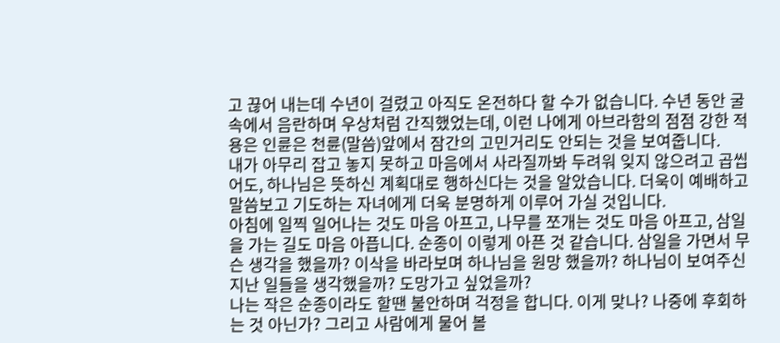고 끊어 내는데 수년이 걸렸고 아직도 온전하다 할 수가 없습니다. 수년 동안 굴속에서 음란하며 우상처럼 간직했었는데, 이런 나에게 아브라함의 점점 강한 적용은 인륜은 천륜(말씀)앞에서 잠간의 고민거리도 안되는 것을 보여줍니다.
내가 아무리 잡고 놓지 못하고 마음에서 사라질까봐 두려워 잊지 않으려고 곱씹어도, 하나님은 뜻하신 계획대로 행하신다는 것을 알았습니다. 더욱이 예배하고 말씀보고 기도하는 자녀에게 더욱 분명하게 이루어 가실 것입니다.
아침에 일찍 일어나는 것도 마음 아프고, 나무를 쪼개는 것도 마음 아프고, 삼일을 가는 길도 마음 아픕니다. 순종이 이렇게 아픈 것 같습니다. 삼일을 가면서 무슨 생각을 했을까? 이삭을 바라보며 하나님을 원망 했을까? 하나님이 보여주신 지난 일들을 생각했을까? 도망가고 싶었을까?
나는 작은 순종이라도 할땐 불안하며 걱정을 합니다. 이게 맞나? 나중에 후회하는 것 아닌가? 그리고 사람에게 물어 볼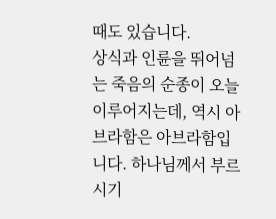때도 있습니다.
상식과 인륜을 뛰어넘는 죽음의 순종이 오늘 이루어지는데, 역시 아브라함은 아브라함입니다. 하나님께서 부르시기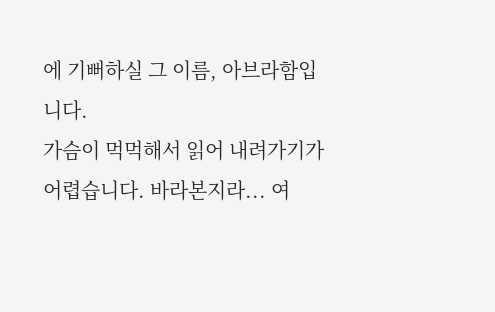에 기뻐하실 그 이름, 아브라함입니다.
가슴이 먹먹해서 읽어 내려가기가 어렵습니다. 바라본지라... 여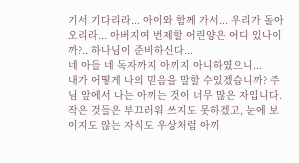기서 기다리라... 아이와 함께 가서... 우리가 돌아오리라... 아버지여 번제할 어린양은 어디 있나이까?.. 하나님이 준비하신다...
네 아들 네 독자까지 아끼지 아니하였으니...
내가 어떻게 나의 믿음을 말할 수있겠습니까? 주님 앞에서 나는 아끼는 것이 너무 많은 자입니다.작은 것들은 부끄러워 쓰지도 못하겠고, 눈에 보이지도 않는 자식도 우상처럼 아끼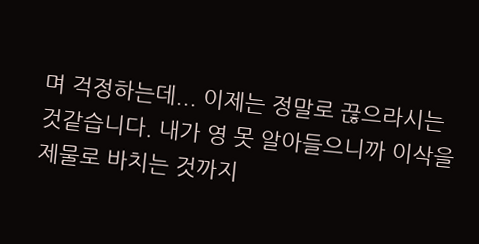며 걱정하는데... 이제는 정말로 끊으라시는 것같습니다. 내가 영 못 알아들으니까 이삭을 제물로 바치는 것까지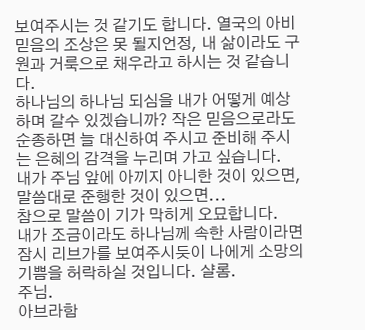보여주시는 것 같기도 합니다. 열국의 아비 믿음의 조상은 못 될지언정, 내 삶이라도 구원과 거룩으로 채우라고 하시는 것 같습니다.
하나님의 하나님 되심을 내가 어떻게 예상하며 갈수 있겠습니까? 작은 믿음으로라도 순종하면 늘 대신하여 주시고 준비해 주시는 은혜의 감격을 누리며 가고 싶습니다.
내가 주님 앞에 아끼지 아니한 것이 있으면, 말씀대로 준행한 것이 있으면...
참으로 말씀이 기가 막히게 오묘합니다.
내가 조금이라도 하나님께 속한 사람이라면 잠시 리브가를 보여주시듯이 나에게 소망의 기쁨을 허락하실 것입니다. 샬롬.
주님.
아브라함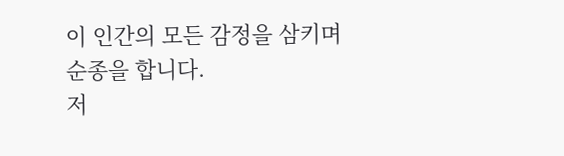이 인간의 모든 감정을 삼키며
순종을 합니다.
저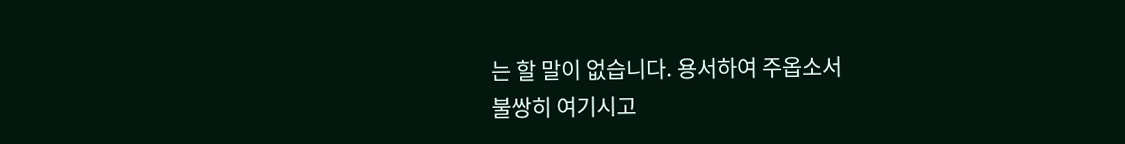는 할 말이 없습니다. 용서하여 주옵소서
불쌍히 여기시고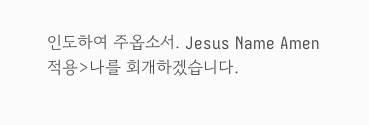인도하여 주옵소서. Jesus Name Amen
적용>나를 회개하겠습니다.